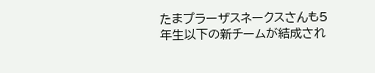たまプラーザスネークスさんも5年生以下の新チームが結成され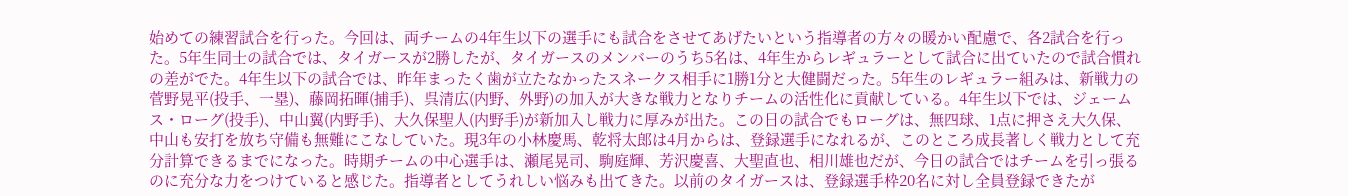始めての練習試合を行った。今回は、両チームの4年生以下の選手にも試合をさせてあげたいという指導者の方々の暖かい配慮で、各2試合を行った。5年生同士の試合では、タイガースが2勝したが、タイガースのメンバーのうち5名は、4年生からレギュラーとして試合に出ていたので試合慣れの差がでた。4年生以下の試合では、昨年まったく歯が立たなかったスネークス相手に1勝1分と大健闘だった。5年生のレギュラー組みは、新戦力の菅野晃平(投手、一塁)、藤岡拓暉(捕手)、呉清広(内野、外野)の加入が大きな戦力となりチームの活性化に貢献している。4年生以下では、ジェームス・ローグ(投手)、中山翼(内野手)、大久保聖人(内野手)が新加入し戦力に厚みが出た。この日の試合でもローグは、無四球、1点に押さえ大久保、中山も安打を放ち守備も無難にこなしていた。現3年の小林慶馬、乾将太郎は4月からは、登録選手になれるが、このところ成長著しく戦力として充分計算できるまでになった。時期チームの中心選手は、瀬尾晃司、駒庭輝、芳沢慶喜、大聖直也、相川雄也だが、今日の試合ではチームを引っ張るのに充分な力をつけていると感じた。指導者としてうれしい悩みも出てきた。以前のタイガースは、登録選手枠20名に対し全員登録できたが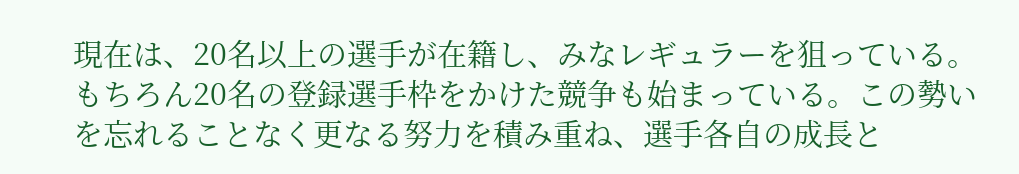現在は、20名以上の選手が在籍し、みなレギュラーを狙っている。もちろん20名の登録選手枠をかけた競争も始まっている。この勢いを忘れることなく更なる努力を積み重ね、選手各自の成長と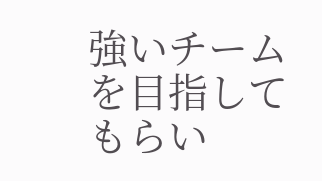強いチームを目指してもらい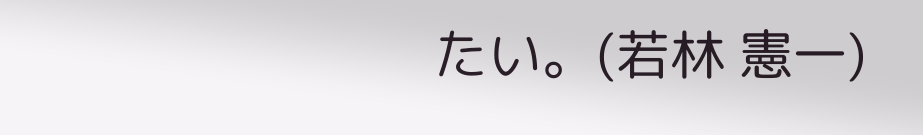たい。(若林 憲一)